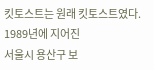킷토스트는 원래 킷토스트였다.
1989년에 지어진
서울시 용산구 보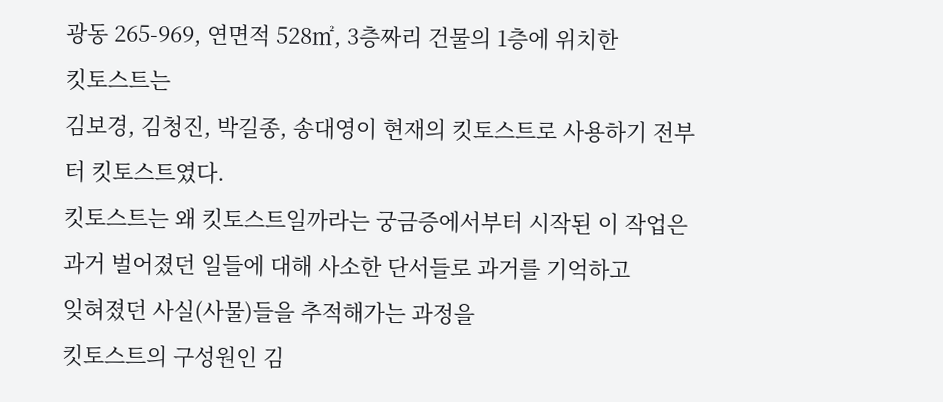광동 265-969, 연면적 528㎡, 3층짜리 건물의 1층에 위치한
킷토스트는
김보경, 김청진, 박길종, 송대영이 현재의 킷토스트로 사용하기 전부터 킷토스트였다.
킷토스트는 왜 킷토스트일까라는 궁금증에서부터 시작된 이 작업은
과거 벌어졌던 일들에 대해 사소한 단서들로 과거를 기억하고
잊혀졌던 사실(사물)들을 추적해가는 과정을
킷토스트의 구성원인 김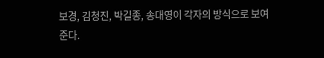보경, 김청진, 박길종, 송대영이 각자의 방식으로 보여준다.